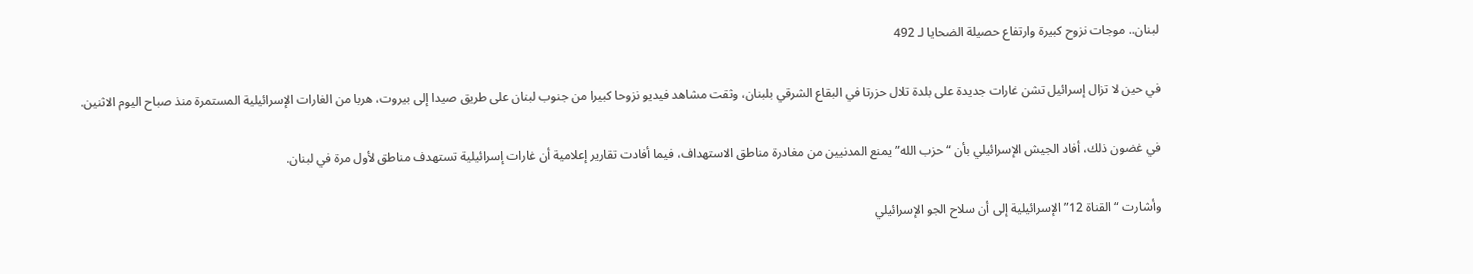لبنان.. موجات نزوح كبيرة وارتفاع حصيلة الضحايا لـ 492

في حين لا تزال إسرائيل تشن غارات جديدة على بلدة تلال حزرتا في البقاع الشرقي بلبنان، وثقت مشاهد فيديو نزوحا كبيرا من جنوب لبنان على طريق صيدا إلى بيروت، هربا من الغارات الإسرائيلية المستمرة منذ صباح اليوم الاثنين.

في غضون ذلك، أفاد الجيش الإسرائيلي بأن “حزب الله” يمنع المدنيين من مغادرة مناطق الاستهداف، فيما أفادت تقارير إعلامية أن غارات إسرائيلية تستهدف مناطق لأول مرة في لبنان.

وأشارت “القناة 12” الإسرائيلية إلى أن سلاح الجو الإسرائيلي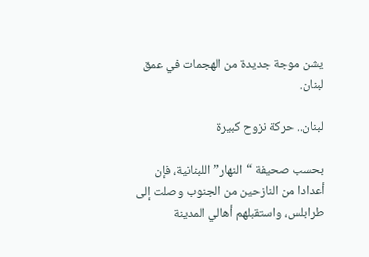يشن موجة جديدة من الهجمات في عمق لبنان.

لبنان.. حركة نزوح كبيرة

بحسب صحيفة “النهار” اللبنانية، فإن أعدادا من النازحين من الجنوب وصلت إلى طرابلس، واستقبلهم أهالي المدينة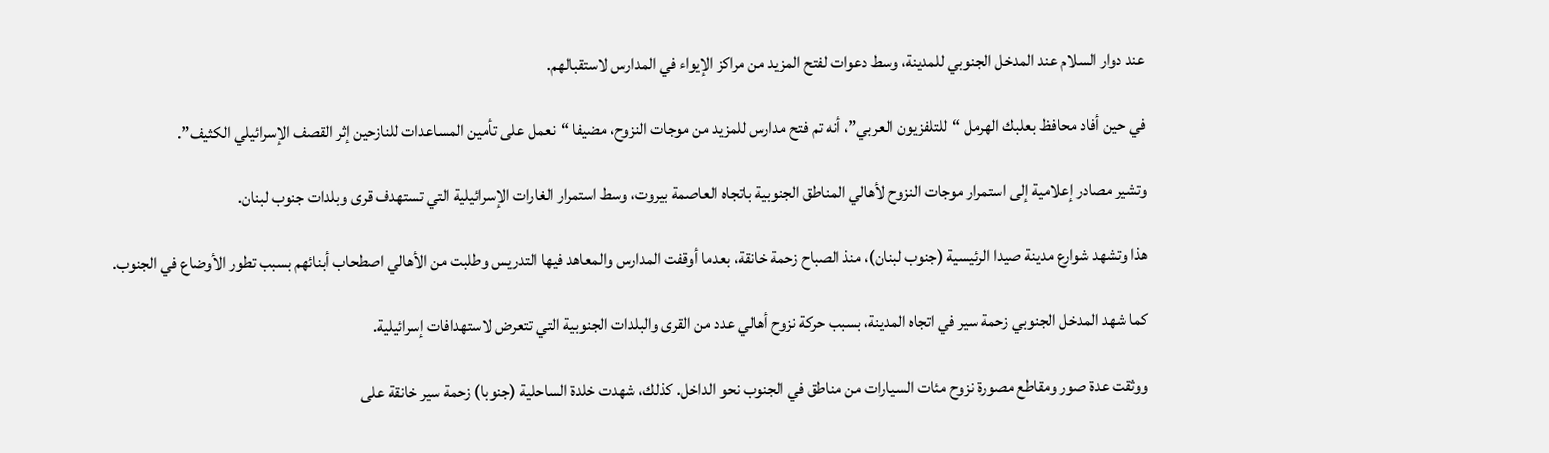عند دوار السلام عند المدخل الجنوبي للمدينة، وسط دعوات لفتح المزيد من مراكز الإيواء في المدارس لاستقبالهم.

في حين أفاد محافظ بعلبك الهرمل “للتلفزيون العربي”، أنه تم فتح مدارس للمزيد من موجات النزوح، مضيفا “نعمل على تأمين المساعدات للنازحين إثر القصف الإسرائيلي الكثيف”.

وتشير مصادر إعلامية إلى استمرار موجات النزوح لأهالي المناطق الجنوبية باتجاه العاصمة بيروت، وسط استمرار الغارات الإسرائيلية التي تستهدف قرى وبلدات جنوب لبنان.

هذا وتشهد شوارع مدينة صيدا الرئيسية (جنوب لبنان)، منذ الصباح زحمة خانقة، بعدما أوقفت المدارس والمعاهد فيها التدريس وطلبت من الأهالي اصطحاب أبنائهم بسبب تطور الأوضاع في الجنوب.

كما شهد المدخل الجنوبي زحمة سير في اتجاه المدينة، بسبب حركة نزوح أهالي عدد من القرى والبلدات الجنوبية التي تتعرض لاستهدافات إسرائيلية.

ووثقت عدة صور ومقاطع مصورة نزوح مئات السيارات من مناطق في الجنوب نحو الداخل. كذلك، شهدت خلدة الساحلية (جنوبا) زحمة سير خانقة على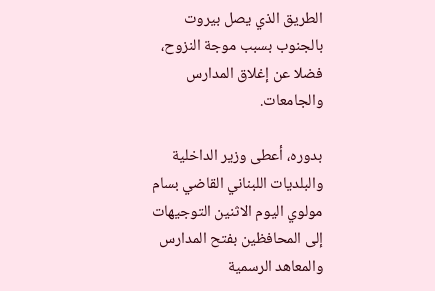الطريق الذي يصل بيروت بالجنوب بسبب موجة النزوح، فضلا عن إغلاق المدارس والجامعات.

بدوره، أعطى وزير الداخلية والبلديات اللبناني القاضي بسام مولوي اليوم الاثنين التوجيهات إلى المحافظين بفتح المدارس والمعاهد الرسمية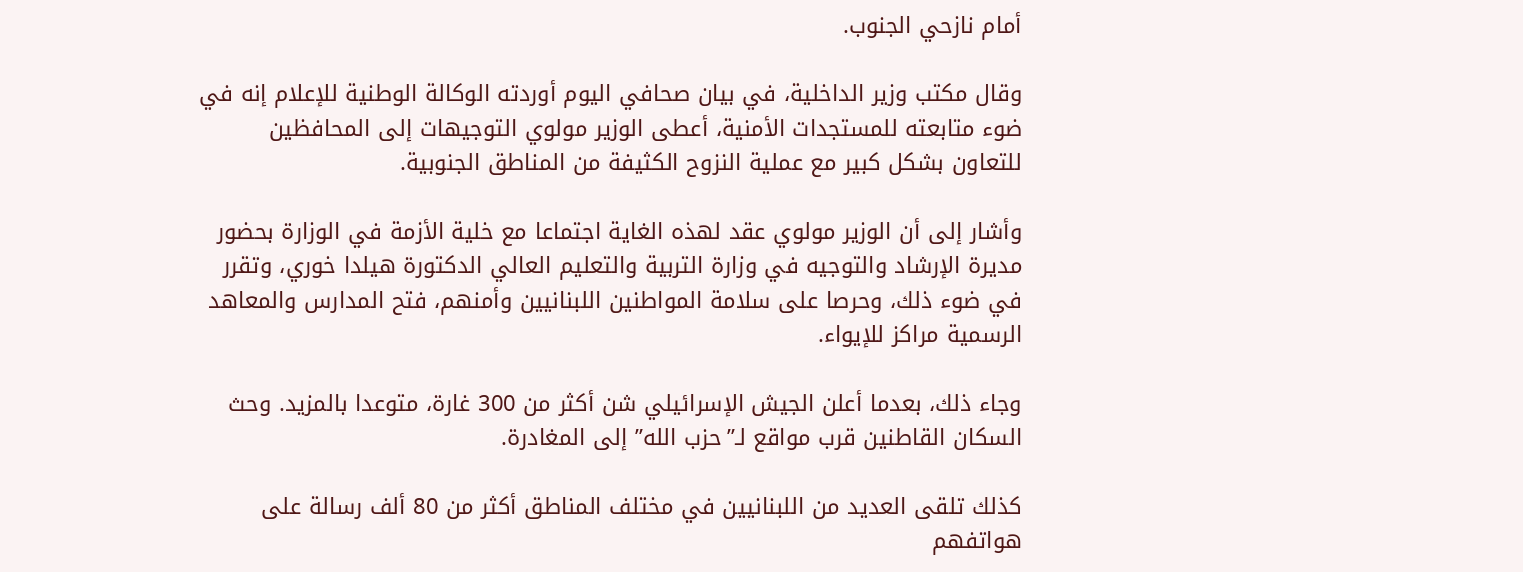أمام نازحي الجنوب.

وقال مكتب وزير الداخلية، في بيان صحافي اليوم أوردته الوكالة الوطنية للإعلام إنه في ضوء متابعته للمستجدات الأمنية، أعطى الوزير مولوي التوجيهات إلى المحافظين للتعاون بشكل كبير مع عملية النزوح الكثيفة من المناطق الجنوبية.

وأشار إلى أن الوزير مولوي عقد لهذه الغاية اجتماعا مع خلية الأزمة في الوزارة بحضور مديرة الإرشاد والتوجيه في وزارة التربية والتعليم العالي الدكتورة هيلدا خوري، وتقرر في ضوء ذلك، وحرصا على سلامة المواطنين اللبنانيين وأمنهم، فتح المدارس والمعاهد الرسمية مراكز للإيواء.

وجاء ذلك، بعدما أعلن الجيش الإسرائيلي شن أكثر من 300 غارة، متوعدا بالمزيد. وحث السكان القاطنين قرب مواقع لـ”حزب الله” إلى المغادرة.

كذلك تلقى العديد من اللبنانيين في مختلف المناطق أكثر من 80 ألف رسالة على هواتفهم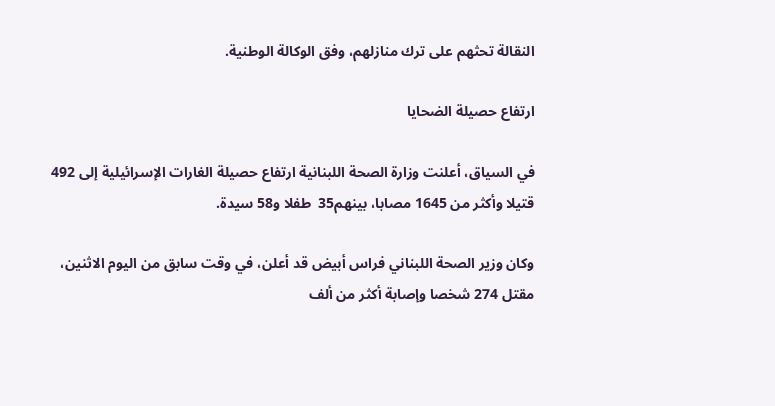النقالة تحثهم على ترك منازلهم، وفق الوكالة الوطنية.

ارتفاع حصيلة الضحايا

في السياق، أعلنت وزارة الصحة اللبنانية ارتفاع حصيلة الغارات الإسرائيلية إلى 492 قتيلا وأكثر من 1645 مصابا، بينهم35  طفلا و58 سيدة.

وكان وزير الصحة اللبناني فراس أبيض قد أعلن، في وقت سابق من اليوم الاثنين، مقتل 274 شخصا وإصابة أكثر من ألف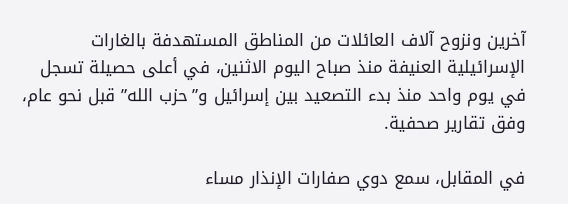آخرين ونزوح آلاف العائلات من المناطق المستهدفة بالغارات الإسرائيلية العنيفة منذ صباح اليوم الاثنين، في أعلى حصيلة تسجل في يوم واحد منذ بدء التصعيد بين إسرائيل و”حزب الله” قبل نحو عام، وفق تقارير صحفية.

في المقابل، سمع دوي صفارات الإنذار مساء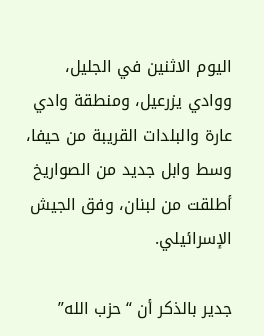اليوم الاثنين في الجليل، ووادي يزرعيل، ومنطقة وادي عارة والبلدات القريبة من حيفا، وسط وابل جديد من الصواريخ أطلقت من لبنان، وفق الجيش الإسرائيلي.

جدير بالذكر أن “حزب الله”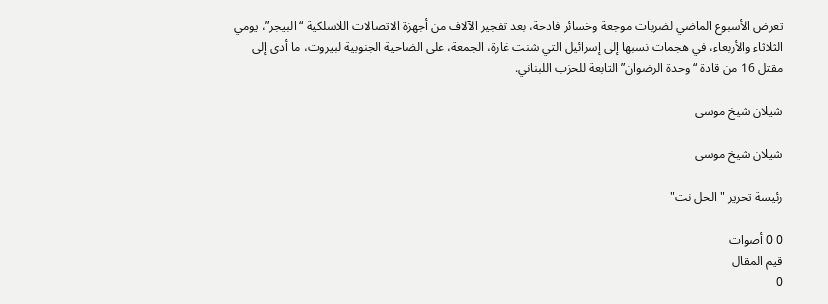تعرض الأسبوع الماضي لضربات موجعة وخسائر فادحة، بعد تفجير الآلاف من أجهزة الاتصالات اللاسلكية “البيجر”، يومي الثلاثاء والأربعاء، في هجمات نسبها إلى إسرائيل التي شنت غارة، الجمعة، على الضاحية الجنوبية لبيروت، ما أدى إلى مقتل 16 من قادة “وحدة الرضوان” التابعة للحزب اللبناني.

شيلان شيخ موسى

شيلان شيخ موسى

رئيسة تحرير "الحل نت"

0 0 أصوات
قيم المقال
0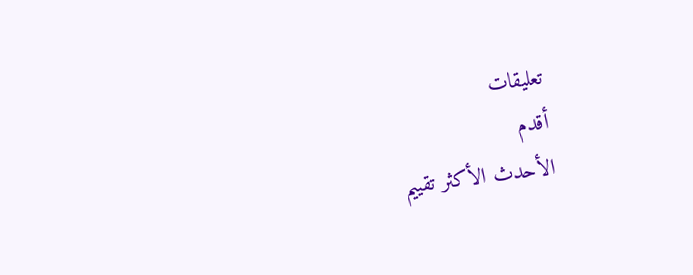تعليقات
أقدم
الأحدث الأكثر تقييم